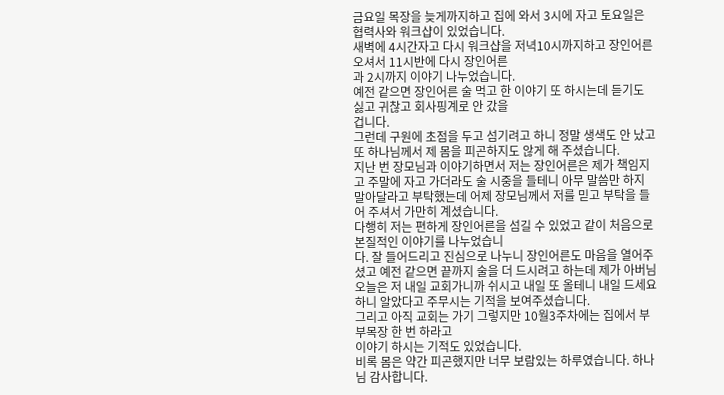금요일 목장을 늦게까지하고 집에 와서 3시에 자고 토요일은 협력사와 워크샵이 있었습니다.
새벽에 4시간자고 다시 워크샵을 저녁10시까지하고 장인어른 오셔서 11시반에 다시 장인어른
과 2시까지 이야기 나누었습니다.
예전 같으면 장인어른 술 먹고 한 이야기 또 하시는데 듣기도 싫고 귀찮고 회사핑계로 안 갔을
겁니다.
그런데 구원에 초점을 두고 섬기려고 하니 정말 생색도 안 났고 또 하나님께서 제 몸을 피곤하지도 않게 해 주셨습니다.
지난 번 장모님과 이야기하면서 저는 장인어른은 제가 책임지고 주말에 자고 가더라도 술 시중을 들테니 아무 말씀만 하지 말아달라고 부탁했는데 어제 장모님께서 저를 믿고 부탁을 들어 주셔서 가만히 계셨습니다.
다행히 저는 편하게 장인어른을 섬길 수 있었고 같이 처음으로 본질적인 이야기를 나누었습니
다. 잘 들어드리고 진심으로 나누니 장인어른도 마음을 열어주셨고 예전 같으면 끝까지 술을 더 드시려고 하는데 제가 아버님 오늘은 저 내일 교회가니까 쉬시고 내일 또 올테니 내일 드세요
하니 알았다고 주무시는 기적을 보여주셨습니다.
그리고 아직 교회는 가기 그렇지만 10월3주차에는 집에서 부부목장 한 번 하라고
이야기 하시는 기적도 있었습니다.
비록 몸은 약간 피곤했지만 너무 보람있는 하루였습니다. 하나님 감사합니다.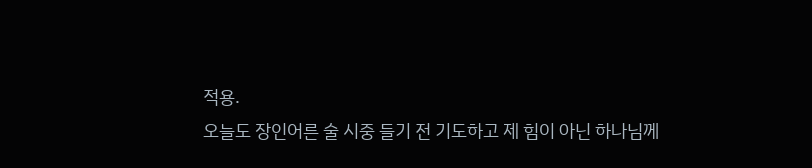적용.
오늘도 장인어른 술 시중 들기 전 기도하고 제 힘이 아닌 하나님께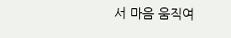서 마음 움직여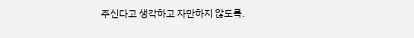주신다고 생각하고 자만하지 않도록.